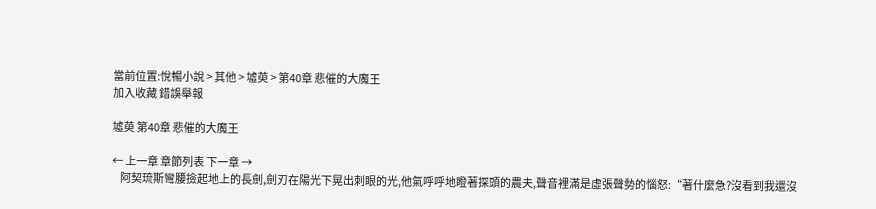當前位置:悅暢小說 > 其他 > 墟萸 > 第40章 悲催的大魔王
加入收藏 錯誤舉報

墟萸 第40章 悲催的大魔王

← 上一章 章節列表 下一章 →
    阿契琉斯彎腰撿起地上的長劍,劍刃在陽光下晃出刺眼的光,他氣呼呼地瞪著探頭的農夫,聲音裡滿是虛張聲勢的惱怒:“著什麼急?沒看到我還沒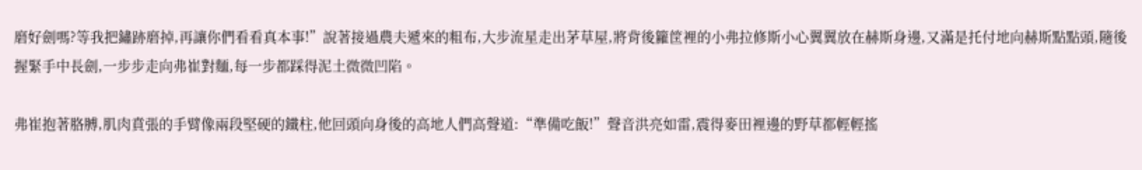磨好劍嗎?等我把鏽跡磨掉,再讓你們看看真本事!”說著接過農夫遞來的粗布,大步流星走出茅草屋,將背後籮筐裡的小弗拉修斯小心翼翼放在赫斯身邊,又滿是托付地向赫斯點點頭,隨後握緊手中長劍,一步步走向弗崔對麵,每一步都踩得泥土微微凹陷。

弗崔抱著胳膊,肌肉賁張的手臂像兩段堅硬的鐵柱,他回頭向身後的高地人們高聲道:“準備吃飯!”聲音洪亮如雷,震得麥田裡邊的野草都輕輕搖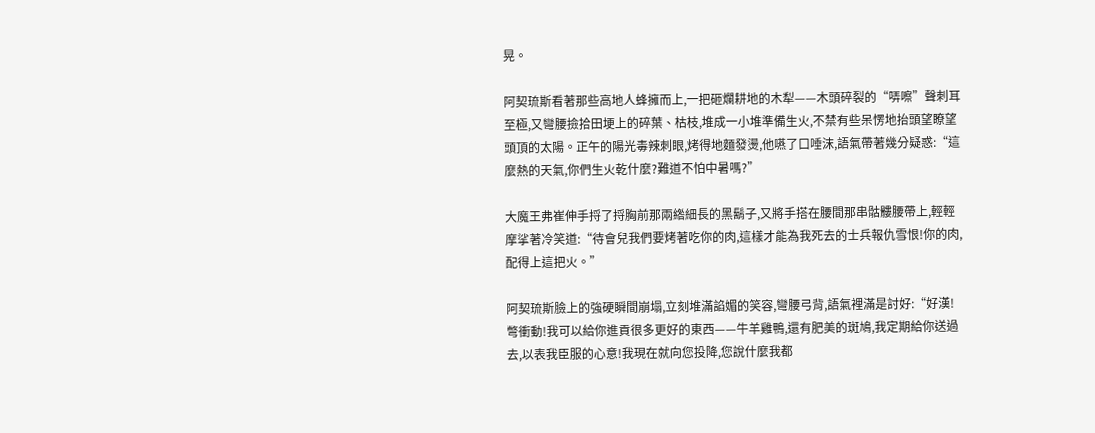晃。

阿契琉斯看著那些高地人蜂擁而上,一把砸爛耕地的木犁——木頭碎裂的“哢嚓”聲刺耳至極,又彎腰撿拾田埂上的碎葉、枯枝,堆成一小堆準備生火,不禁有些呆愣地抬頭望瞭望頭頂的太陽。正午的陽光毒辣刺眼,烤得地麵發燙,他嚥了口唾沫,語氣帶著幾分疑惑:“這麼熱的天氣,你們生火乾什麼?難道不怕中暑嗎?”

大魔王弗崔伸手捋了捋胸前那兩綹細長的黑鬍子,又將手搭在腰間那串骷髏腰帶上,輕輕摩挲著冷笑道:“待會兒我們要烤著吃你的肉,這樣才能為我死去的士兵報仇雪恨!你的肉,配得上這把火。”

阿契琉斯臉上的強硬瞬間崩塌,立刻堆滿諂媚的笑容,彎腰弓背,語氣裡滿是討好:“好漢!彆衝動!我可以給你進貢很多更好的東西——牛羊雞鴨,還有肥美的斑鳩,我定期給你送過去,以表我臣服的心意!我現在就向您投降,您說什麼我都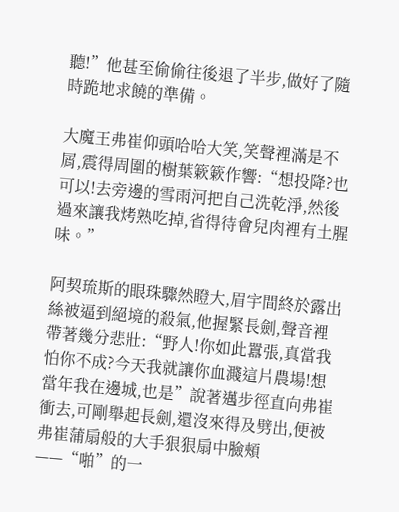聽!”他甚至偷偷往後退了半步,做好了隨時跪地求饒的準備。

大魔王弗崔仰頭哈哈大笑,笑聲裡滿是不屑,震得周圍的樹葉簌簌作響:“想投降?也可以!去旁邊的雪雨河把自己洗乾淨,然後過來讓我烤熟吃掉,省得待會兒肉裡有土腥味。”

阿契琉斯的眼珠驟然瞪大,眉宇間終於露出絲被逼到絕境的殺氣,他握緊長劍,聲音裡帶著幾分悲壯:“野人!你如此囂張,真當我怕你不成?今天我就讓你血濺這片農場!想當年我在邊城,也是”說著邁步徑直向弗崔衝去,可剛舉起長劍,還沒來得及劈出,便被弗崔蒲扇般的大手狠狠扇中臉頰——“啪”的一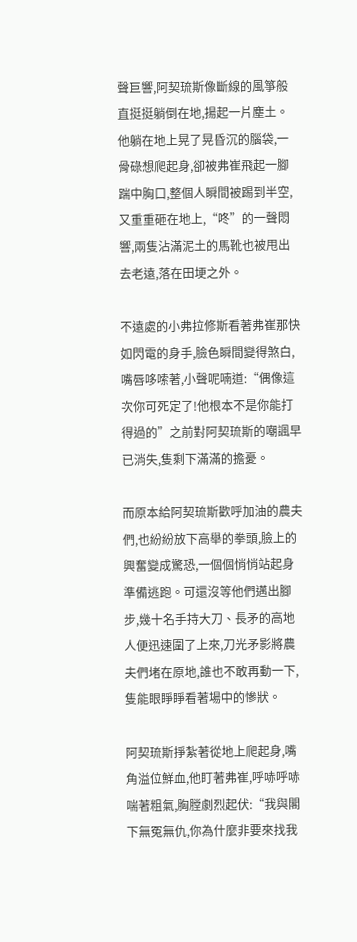聲巨響,阿契琉斯像斷線的風箏般直挺挺躺倒在地,揚起一片塵土。他躺在地上晃了晃昏沉的腦袋,一骨碌想爬起身,卻被弗崔飛起一腳踹中胸口,整個人瞬間被踢到半空,又重重砸在地上,“咚”的一聲悶響,兩隻沾滿泥土的馬靴也被甩出去老遠,落在田埂之外。

不遠處的小弗拉修斯看著弗崔那快如閃電的身手,臉色瞬間變得煞白,嘴唇哆嗦著,小聲呢喃道:“偶像這次你可死定了!他根本不是你能打得過的”之前對阿契琉斯的嘲諷早已消失,隻剩下滿滿的擔憂。

而原本給阿契琉斯歡呼加油的農夫們,也紛紛放下高舉的拳頭,臉上的興奮變成驚恐,一個個悄悄站起身準備逃跑。可還沒等他們邁出腳步,幾十名手持大刀、長矛的高地人便迅速圍了上來,刀光矛影將農夫們堵在原地,誰也不敢再動一下,隻能眼睜睜看著場中的慘狀。

阿契琉斯掙紮著從地上爬起身,嘴角溢位鮮血,他盯著弗崔,呼哧呼哧喘著粗氣,胸膛劇烈起伏:“我與閣下無冤無仇,你為什麼非要來找我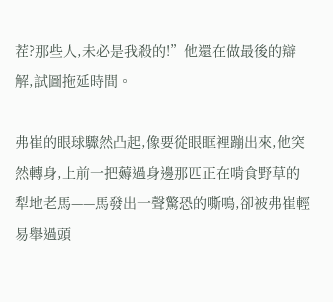茬?那些人,未必是我殺的!”他還在做最後的辯解,試圖拖延時間。

弗崔的眼球驟然凸起,像要從眼眶裡蹦出來,他突然轉身,上前一把薅過身邊那匹正在啃食野草的犁地老馬——馬發出一聲驚恐的嘶鳴,卻被弗崔輕易舉過頭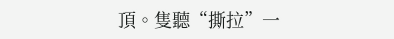頂。隻聽“撕拉”一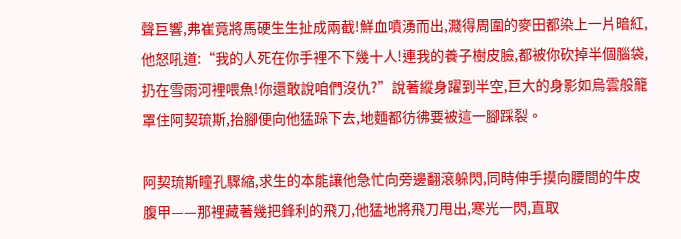聲巨響,弗崔竟將馬硬生生扯成兩截!鮮血噴湧而出,濺得周圍的麥田都染上一片暗紅,他怒吼道:“我的人死在你手裡不下幾十人!連我的養子樹皮臉,都被你砍掉半個腦袋,扔在雪雨河裡喂魚!你還敢說咱們沒仇?”說著縱身躍到半空,巨大的身影如烏雲般籠罩住阿契琉斯,抬腳便向他猛跺下去,地麵都彷彿要被這一腳踩裂。

阿契琉斯瞳孔驟縮,求生的本能讓他急忙向旁邊翻滾躲閃,同時伸手摸向腰間的牛皮腹甲——那裡藏著幾把鋒利的飛刀,他猛地將飛刀甩出,寒光一閃,直取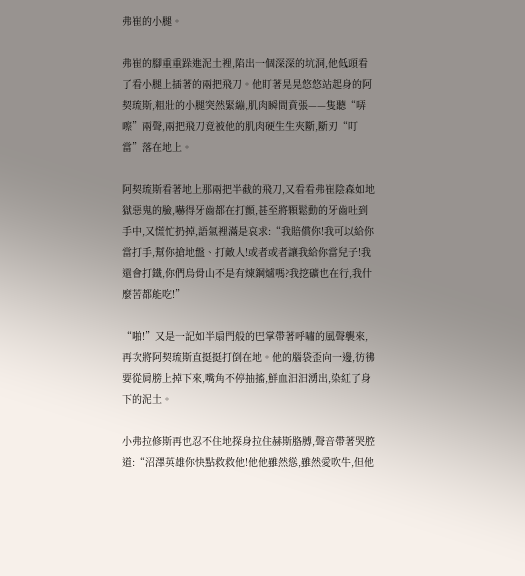弗崔的小腿。

弗崔的腳重重跺進泥土裡,陷出一個深深的坑洞,他低頭看了看小腿上插著的兩把飛刀。他盯著晃晃悠悠站起身的阿契琉斯,粗壯的小腿突然緊繃,肌肉瞬間賁張——隻聽“哢嚓”兩聲,兩把飛刀竟被他的肌肉硬生生夾斷,斷刃“叮當”落在地上。

阿契琉斯看著地上那兩把半截的飛刀,又看看弗崔陰森如地獄惡鬼的臉,嚇得牙齒都在打顫,甚至將顆鬆動的牙齒吐到手中,又慌忙扔掉,語氣裡滿是哀求:“我賠償你!我可以給你當打手,幫你搶地盤、打敵人!或者或者讓我給你當兒子!我還會打鐵,你們烏骨山不是有煉鋼爐嗎?我挖礦也在行,我什麼苦都能吃!”

“啪!”又是一記如半扇門般的巴掌帶著呼嘯的風聲襲來,再次將阿契琉斯直挺挺打倒在地。他的腦袋歪向一邊,彷彿要從肩膀上掉下來,嘴角不停抽搐,鮮血汩汩湧出,染紅了身下的泥土。

小弗拉修斯再也忍不住地探身拉住赫斯胳膊,聲音帶著哭腔道:“沼澤英雄你快點救救他!他他雖然慫,雖然愛吹牛,但他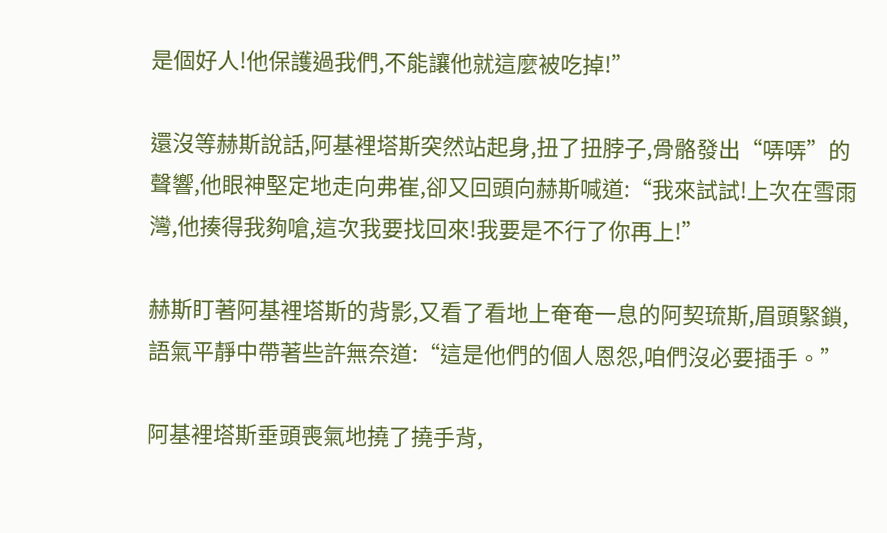是個好人!他保護過我們,不能讓他就這麼被吃掉!”

還沒等赫斯說話,阿基裡塔斯突然站起身,扭了扭脖子,骨骼發出“哢哢”的聲響,他眼神堅定地走向弗崔,卻又回頭向赫斯喊道:“我來試試!上次在雪雨灣,他揍得我夠嗆,這次我要找回來!我要是不行了你再上!”

赫斯盯著阿基裡塔斯的背影,又看了看地上奄奄一息的阿契琉斯,眉頭緊鎖,語氣平靜中帶著些許無奈道:“這是他們的個人恩怨,咱們沒必要插手。”

阿基裡塔斯垂頭喪氣地撓了撓手背,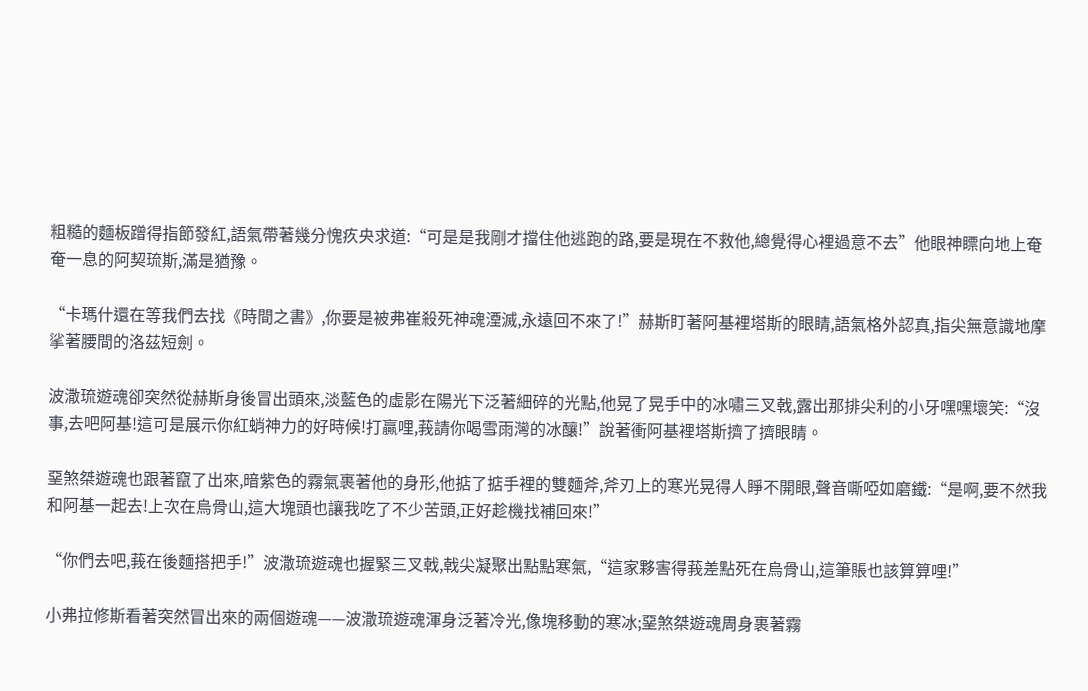粗糙的麵板蹭得指節發紅,語氣帶著幾分愧疚央求道:“可是是我剛才擋住他逃跑的路,要是現在不救他,總覺得心裡過意不去”他眼神瞟向地上奄奄一息的阿契琉斯,滿是猶豫。

“卡瑪什還在等我們去找《時間之書》,你要是被弗崔殺死神魂湮滅,永遠回不來了!”赫斯盯著阿基裡塔斯的眼睛,語氣格外認真,指尖無意識地摩挲著腰間的洛茲短劍。

波潵琉遊魂卻突然從赫斯身後冒出頭來,淡藍色的虛影在陽光下泛著細碎的光點,他晃了晃手中的冰嘯三叉戟,露出那排尖利的小牙嘿嘿壞笑:“沒事,去吧阿基!這可是展示你紅蛸神力的好時候!打贏哩,莪請你喝雪雨灣的冰釀!”說著衝阿基裡塔斯擠了擠眼睛。

堊煞桀遊魂也跟著竄了出來,暗紫色的霧氣裹著他的身形,他掂了掂手裡的雙麵斧,斧刃上的寒光晃得人睜不開眼,聲音嘶啞如磨鐵:“是啊,要不然我和阿基一起去!上次在烏骨山,這大塊頭也讓我吃了不少苦頭,正好趁機找補回來!”

“你們去吧,莪在後麵搭把手!”波潵琉遊魂也握緊三叉戟,戟尖凝聚出點點寒氣,“這家夥害得莪差點死在烏骨山,這筆賬也該算算哩!”

小弗拉修斯看著突然冒出來的兩個遊魂——波潵琉遊魂渾身泛著冷光,像塊移動的寒冰;堊煞桀遊魂周身裹著霧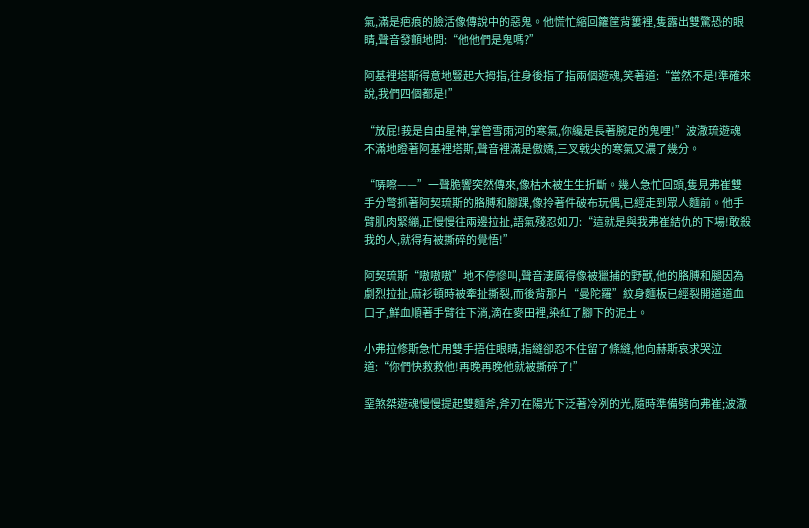氣,滿是疤痕的臉活像傳說中的惡鬼。他慌忙縮回籮筐背簍裡,隻露出雙驚恐的眼睛,聲音發顫地問:“他他們是鬼嗎?”

阿基裡塔斯得意地豎起大拇指,往身後指了指兩個遊魂,笑著道:“當然不是!準確來說,我們四個都是!”

“放屁!莪是自由星神,掌管雪雨河的寒氣,你纔是長著腕足的鬼哩!”波潵琉遊魂不滿地瞪著阿基裡塔斯,聲音裡滿是傲嬌,三叉戟尖的寒氣又濃了幾分。

“哢嚓——”一聲脆響突然傳來,像枯木被生生折斷。幾人急忙回頭,隻見弗崔雙手分彆抓著阿契琉斯的胳膊和腳踝,像拎著件破布玩偶,已經走到眾人麵前。他手臂肌肉緊繃,正慢慢往兩邊拉扯,語氣殘忍如刀:“這就是與我弗崔結仇的下場!敢殺我的人,就得有被撕碎的覺悟!”

阿契琉斯“嗷嗷嗷”地不停慘叫,聲音淒厲得像被獵捕的野獸,他的胳膊和腿因為劇烈拉扯,麻衫頓時被牽扯撕裂,而後背那片“曼陀羅”紋身麵板已經裂開道道血口子,鮮血順著手臂往下淌,滴在麥田裡,染紅了腳下的泥土。

小弗拉修斯急忙用雙手捂住眼睛,指縫卻忍不住留了條縫,他向赫斯哀求哭泣道:“你們快救救他!再晚再晚他就被撕碎了!”

堊煞桀遊魂慢慢提起雙麵斧,斧刃在陽光下泛著冷冽的光,隨時準備劈向弗崔;波潵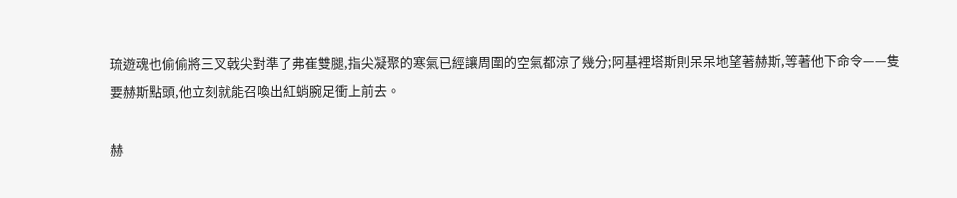琉遊魂也偷偷將三叉戟尖對準了弗崔雙腿,指尖凝聚的寒氣已經讓周圍的空氣都涼了幾分;阿基裡塔斯則呆呆地望著赫斯,等著他下命令——隻要赫斯點頭,他立刻就能召喚出紅蛸腕足衝上前去。

赫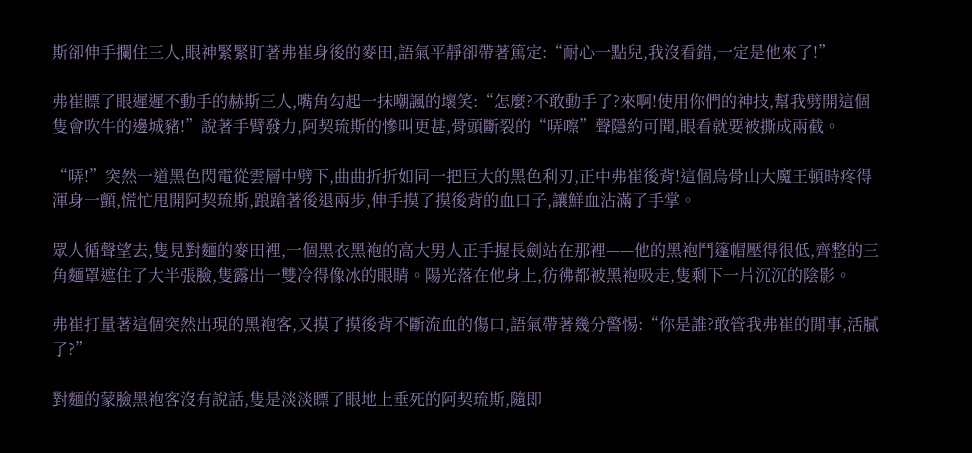斯卻伸手攔住三人,眼神緊緊盯著弗崔身後的麥田,語氣平靜卻帶著篤定:“耐心一點兒,我沒看錯,一定是他來了!”

弗崔瞟了眼遲遲不動手的赫斯三人,嘴角勾起一抹嘲諷的壞笑:“怎麼?不敢動手了?來啊!使用你們的神技,幫我劈開這個隻會吹牛的邊城豬!”說著手臂發力,阿契琉斯的慘叫更甚,骨頭斷裂的“哢嚓”聲隱約可聞,眼看就要被撕成兩截。

“哢!”突然一道黑色閃電從雲層中劈下,曲曲折折如同一把巨大的黑色利刃,正中弗崔後背!這個烏骨山大魔王頓時疼得渾身一顫,慌忙甩開阿契琉斯,踉蹌著後退兩步,伸手摸了摸後背的血口子,讓鮮血沾滿了手掌。

眾人循聲望去,隻見對麵的麥田裡,一個黑衣黑袍的高大男人正手握長劍站在那裡——他的黑袍鬥篷帽壓得很低,齊整的三角麵罩遮住了大半張臉,隻露出一雙冷得像冰的眼睛。陽光落在他身上,彷彿都被黑袍吸走,隻剩下一片沉沉的陰影。

弗崔打量著這個突然出現的黑袍客,又摸了摸後背不斷流血的傷口,語氣帶著幾分警惕:“你是誰?敢管我弗崔的閒事,活膩了?”

對麵的蒙臉黑袍客沒有說話,隻是淡淡瞟了眼地上垂死的阿契琉斯,隨即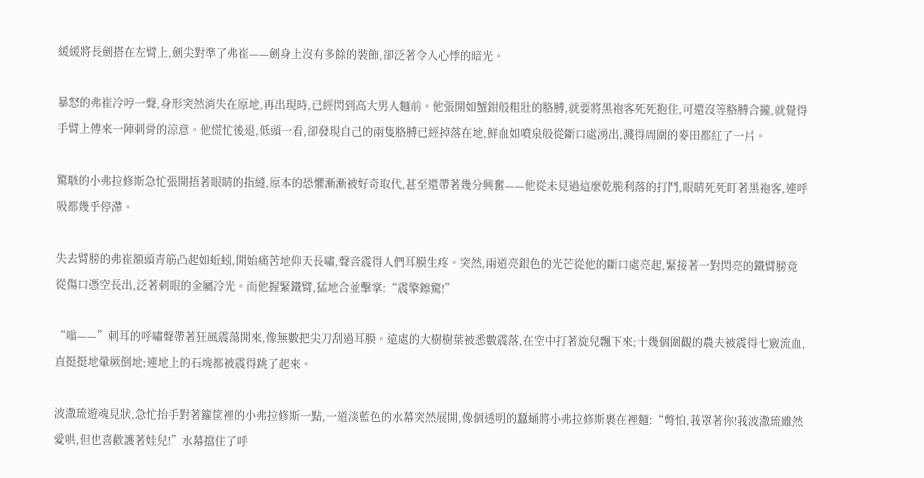緩緩將長劍搭在左臂上,劍尖對準了弗崔——劍身上沒有多餘的裝飾,卻泛著令人心悸的暗光。

暴怒的弗崔冷哼一聲,身形突然消失在原地,再出現時,已經閃到高大男人麵前。他張開如蟹鉗般粗壯的胳膊,就要將黑袍客死死抱住,可還沒等胳膊合攏,就覺得手臂上傳來一陣刺骨的涼意。他慌忙後退,低頭一看,卻發現自己的兩隻胳膊已經掉落在地,鮮血如噴泉般從斷口處湧出,濺得周圍的麥田都紅了一片。

驚駭的小弗拉修斯急忙張開捂著眼睛的指縫,原本的恐懼漸漸被好奇取代,甚至還帶著幾分興奮——他從未見過這麼乾脆利落的打鬥,眼睛死死盯著黑袍客,連呼吸都幾乎停滯。

失去臂膀的弗崔額頭青筋凸起如蚯蚓,開始痛苦地仰天長嘯,聲音震得人們耳膜生疼。突然,兩道亮銀色的光芒從他的斷口處亮起,緊接著一對閃亮的鐵臂膀竟從傷口憑空長出,泛著刺眼的金屬冷光。而他握緊鐵臂,猛地合並擊掌:“震擎鑔驚!”

“嗡——”刺耳的呼嘯聲帶著狂風震蕩開來,像無數把尖刀刮過耳膜。遠處的大樹樹葉被悉數震落,在空中打著旋兒飄下來;十幾個圍觀的農夫被震得七竅流血,直挺挺地暈厥倒地;連地上的石塊都被震得跳了起來。

波潵琉遊魂見狀,急忙抬手對著籮筐裡的小弗拉修斯一點,一道淡藍色的水幕突然展開,像個透明的蠶蛹將小弗拉修斯裹在裡麵:“彆怕,莪罩著你!莪波潵琉雖然愛哄,但也喜歡護著娃兒!”水幕擋住了呼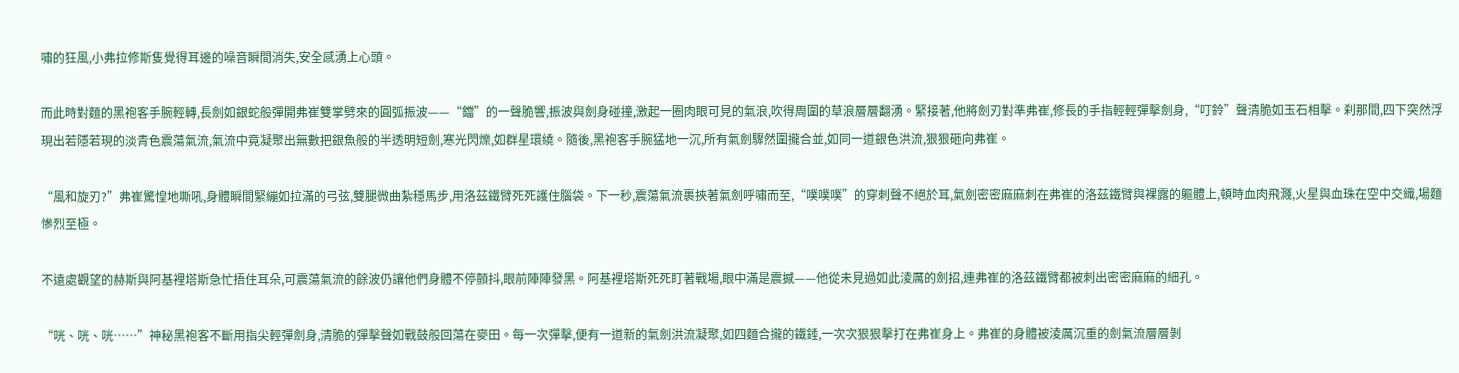嘯的狂風,小弗拉修斯隻覺得耳邊的噪音瞬間消失,安全感湧上心頭。

而此時對麵的黑袍客手腕輕轉,長劍如銀蛇般彈開弗崔雙掌劈來的圓弧振波——“鐺”的一聲脆響,振波與劍身碰撞,激起一圈肉眼可見的氣浪,吹得周圍的草浪層層翻湧。緊接著,他將劍刃對準弗崔,修長的手指輕輕彈擊劍身,“叮鈴”聲清脆如玉石相擊。刹那間,四下突然浮現出若隱若現的淡青色震蕩氣流,氣流中竟凝聚出無數把銀魚般的半透明短劍,寒光閃爍,如群星環繞。隨後,黑袍客手腕猛地一沉,所有氣劍驟然圍攏合並,如同一道銀色洪流,狠狠砸向弗崔。

“風和旋刃?”弗崔驚惶地嘶吼,身體瞬間緊繃如拉滿的弓弦,雙腿微曲紮穩馬步,用洛茲鐵臂死死護住腦袋。下一秒,震蕩氣流裹挾著氣劍呼嘯而至,“噗噗噗”的穿刺聲不絕於耳,氣劍密密麻麻刺在弗崔的洛茲鐵臂與裸露的軀體上,頓時血肉飛濺,火星與血珠在空中交織,場麵慘烈至極。

不遠處觀望的赫斯與阿基裡塔斯急忙捂住耳朵,可震蕩氣流的餘波仍讓他們身體不停顫抖,眼前陣陣發黑。阿基裡塔斯死死盯著戰場,眼中滿是震撼——他從未見過如此淩厲的劍招,連弗崔的洛茲鐵臂都被刺出密密麻麻的細孔。

“咣、咣、咣……”神秘黑袍客不斷用指尖輕彈劍身,清脆的彈擊聲如戰鼓般回蕩在麥田。每一次彈擊,便有一道新的氣劍洪流凝聚,如四麵合攏的鐵錘,一次次狠狠擊打在弗崔身上。弗崔的身體被淩厲沉重的劍氣流層層剝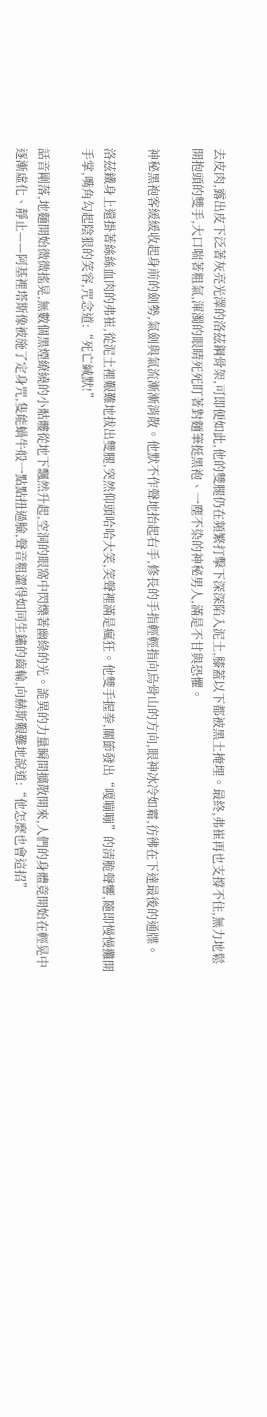去皮肉,露出皮下泛著灰亮光澤的洛茲鋼骨架,可即便如此,他的雙腿仍在頻繁打擊下深深陷入泥土,膝蓋以下都被黑土掩埋。最終,弗崔再也支撐不住,無力地鬆開抱頭的雙手,大口喘著粗氣,渾濁的眼睛死死盯著對麵筆挺黑袍、一塵不染的神秘男人,滿是不甘與恐懼。

神秘黑袍客緩緩收起身前的劍勢,氣劍與氣流漸漸消散。他默不作聲地抬起右手,修長的手指輕輕指向烏骨山的方向,眼神冰冷如霜,彷彿在下達最後的通牒。

洛茲鐵身上還掛著絲絲血肉的弗崔,從泥土裡艱難地拔出雙腿,突然仰頭哈哈大笑,笑聲裡滿是瘋狂。他雙手握拳,關節發出“嘎嘣嘣”的清脆聲響,隨即慢慢攤開手掌,嘴角勾起陰狠的笑容,咒念道:“死亡緘默!”

話音剛落,地麵開始微微搖晃,無數個黑煙繚繞的小骷髏從地下飄然升起,空洞的眼窩中閃爍著幽綠的光。詭異的力量瞬間擴散開來,人們的身體竟開始在輕晃中逐漸虛化、靜止——阿基裡塔斯像被施了定身咒,隻能蝸牛般一點點扭過臉,聲音粗澀得如同生鏽的齒輪,向赫斯艱難地說道:“他怎麼也會這招”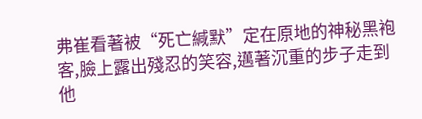弗崔看著被“死亡緘默”定在原地的神秘黑袍客,臉上露出殘忍的笑容,邁著沉重的步子走到他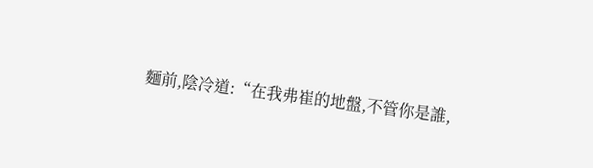麵前,陰冷道:“在我弗崔的地盤,不管你是誰,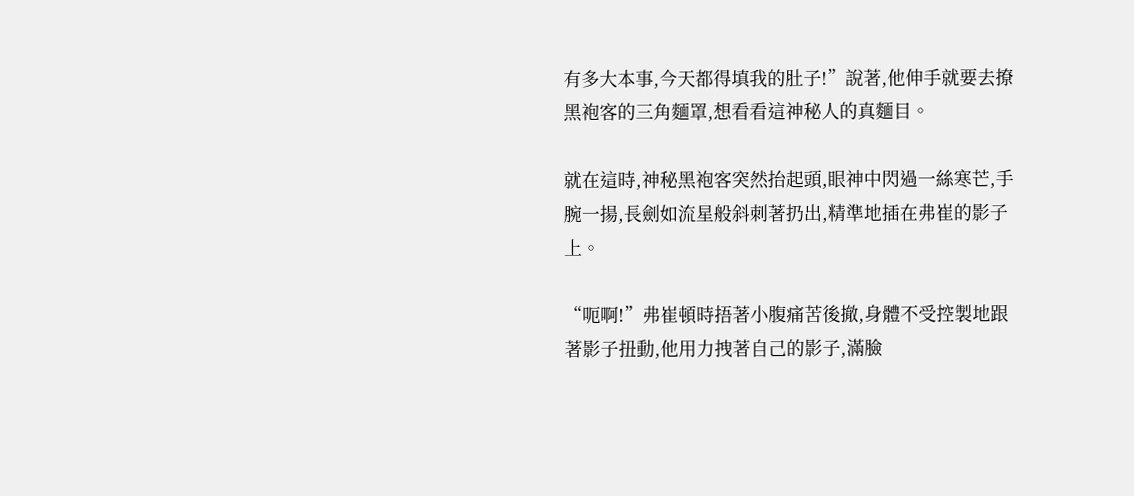有多大本事,今天都得填我的肚子!”說著,他伸手就要去撩黑袍客的三角麵罩,想看看這神秘人的真麵目。

就在這時,神秘黑袍客突然抬起頭,眼神中閃過一絲寒芒,手腕一揚,長劍如流星般斜刺著扔出,精準地插在弗崔的影子上。

“呃啊!”弗崔頓時捂著小腹痛苦後撤,身體不受控製地跟著影子扭動,他用力拽著自己的影子,滿臉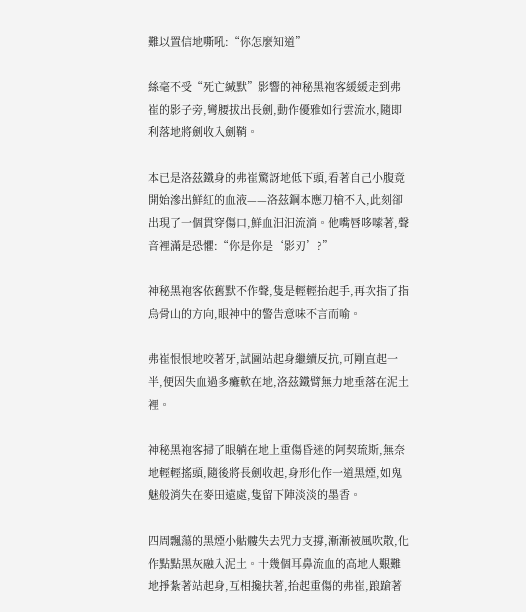難以置信地嘶吼:“你怎麼知道”

絲毫不受“死亡緘默”影響的神秘黑袍客緩緩走到弗崔的影子旁,彎腰拔出長劍,動作優雅如行雲流水,隨即利落地將劍收入劍鞘。

本已是洛茲鐵身的弗崔驚訝地低下頭,看著自己小腹竟開始滲出鮮紅的血液——洛茲鋼本應刀槍不入,此刻卻出現了一個貫穿傷口,鮮血汩汩流淌。他嘴唇哆嗦著,聲音裡滿是恐懼:“你是你是‘影刃’?”

神秘黑袍客依舊默不作聲,隻是輕輕抬起手,再次指了指烏骨山的方向,眼神中的警告意味不言而喻。

弗崔恨恨地咬著牙,試圖站起身繼續反抗,可剛直起一半,便因失血過多癱軟在地,洛茲鐵臂無力地垂落在泥土裡。

神秘黑袍客掃了眼躺在地上重傷昏迷的阿契琉斯,無奈地輕輕搖頭,隨後將長劍收起,身形化作一道黑煙,如鬼魅般消失在麥田遠處,隻留下陣淡淡的墨香。

四周飄蕩的黑煙小骷髏失去咒力支撐,漸漸被風吹散,化作點點黑灰融入泥土。十幾個耳鼻流血的高地人艱難地掙紮著站起身,互相攙扶著,抬起重傷的弗崔,踉蹌著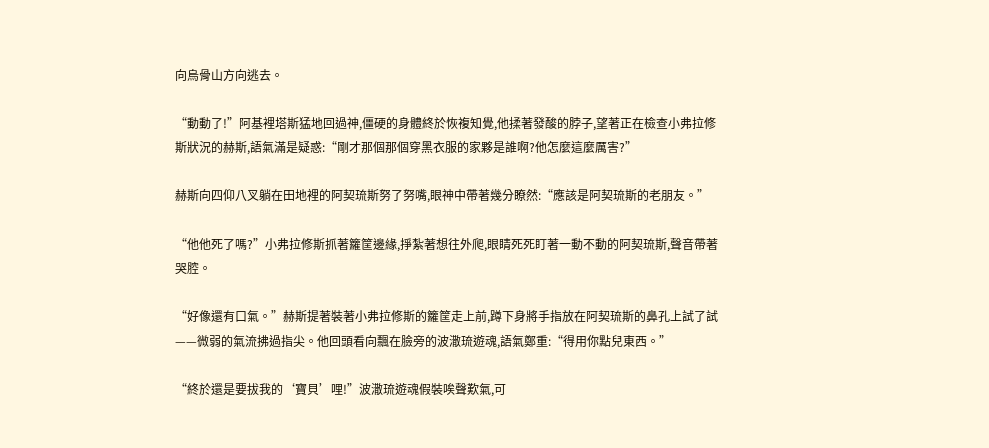向烏骨山方向逃去。

“動動了!”阿基裡塔斯猛地回過神,僵硬的身體終於恢複知覺,他揉著發酸的脖子,望著正在檢查小弗拉修斯狀況的赫斯,語氣滿是疑惑:“剛才那個那個穿黑衣服的家夥是誰啊?他怎麼這麼厲害?”

赫斯向四仰八叉躺在田地裡的阿契琉斯努了努嘴,眼神中帶著幾分瞭然:“應該是阿契琉斯的老朋友。”

“他他死了嗎?”小弗拉修斯抓著籮筐邊緣,掙紮著想往外爬,眼睛死死盯著一動不動的阿契琉斯,聲音帶著哭腔。

“好像還有口氣。”赫斯提著裝著小弗拉修斯的籮筐走上前,蹲下身將手指放在阿契琉斯的鼻孔上試了試——微弱的氣流拂過指尖。他回頭看向飄在臉旁的波潵琉遊魂,語氣鄭重:“得用你點兒東西。”

“終於還是要拔我的‘寶貝’哩!”波潵琉遊魂假裝唉聲歎氣,可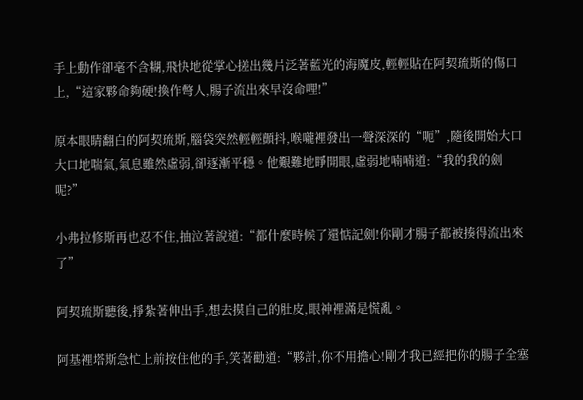手上動作卻毫不含糊,飛快地從掌心搓出幾片泛著藍光的海魔皮,輕輕貼在阿契琉斯的傷口上,“這家夥命夠硬!換作彆人,腸子流出來早沒命哩!”

原本眼睛翻白的阿契琉斯,腦袋突然輕輕顫抖,喉嚨裡發出一聲深深的“呃”,隨後開始大口大口地喘氣,氣息雖然虛弱,卻逐漸平穩。他艱難地睜開眼,虛弱地喃喃道:“我的我的劍呢?”

小弗拉修斯再也忍不住,抽泣著說道:“都什麼時候了還惦記劍!你剛才腸子都被揍得流出來了”

阿契琉斯聽後,掙紮著伸出手,想去摸自己的肚皮,眼神裡滿是慌亂。

阿基裡塔斯急忙上前按住他的手,笑著勸道:“夥計,你不用擔心!剛才我已經把你的腸子全塞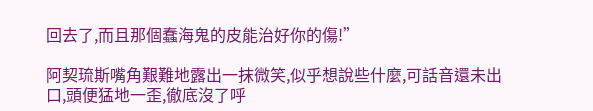回去了,而且那個蠢海鬼的皮能治好你的傷!”

阿契琉斯嘴角艱難地露出一抹微笑,似乎想說些什麼,可話音還未出口,頭便猛地一歪,徹底沒了呼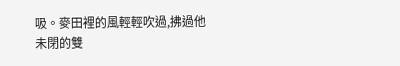吸。麥田裡的風輕輕吹過,拂過他未閉的雙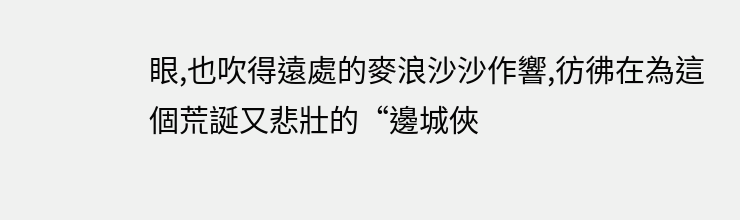眼,也吹得遠處的麥浪沙沙作響,彷彿在為這個荒誕又悲壯的“邊城俠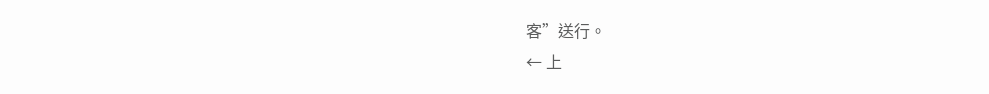客”送行。
← 上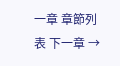一章 章節列表 下一章 →